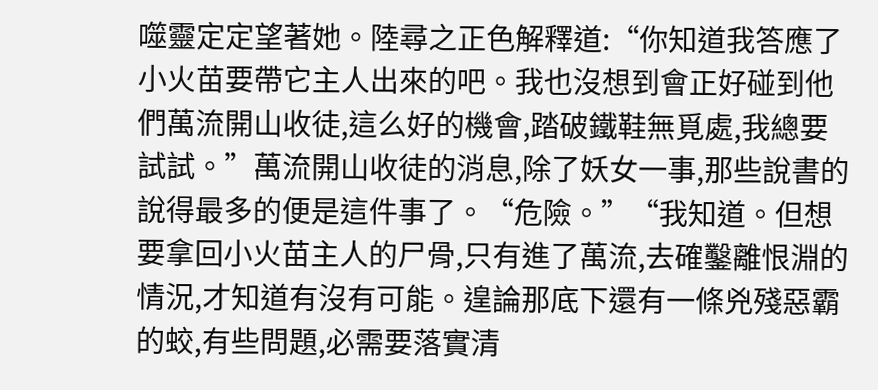噬靈定定望著她。陸尋之正色解釋道:“你知道我答應了小火苗要帶它主人出來的吧。我也沒想到會正好碰到他們萬流開山收徒,這么好的機會,踏破鐵鞋無覓處,我總要試試。”萬流開山收徒的消息,除了妖女一事,那些說書的說得最多的便是這件事了。“危險。”“我知道。但想要拿回小火苗主人的尸骨,只有進了萬流,去確鑿離恨淵的情況,才知道有沒有可能。遑論那底下還有一條兇殘惡霸的蛟,有些問題,必需要落實清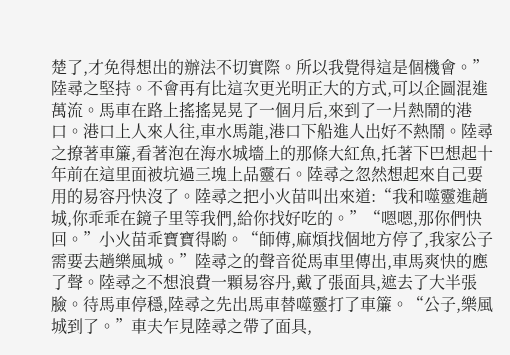楚了,才免得想出的辦法不切實際。所以我覺得這是個機會。”陸尋之堅持。不會再有比這次更光明正大的方式,可以企圖混進萬流。馬車在路上搖搖晃晃了一個月后,來到了一片熱鬧的港口。港口上人來人往,車水馬龍,港口下船進人出好不熱鬧。陸尋之撩著車簾,看著泡在海水城墻上的那條大紅魚,托著下巴想起十年前在這里面被坑過三塊上品靈石。陸尋之忽然想起來自己要用的易容丹快沒了。陸尋之把小火苗叫出來道:“我和噬靈進趟城,你乖乖在鏡子里等我們,給你找好吃的。”“嗯嗯,那你們快回。”小火苗乖寶寶得喲。“師傅,麻煩找個地方停了,我家公子需要去趟樂風城。”陸尋之的聲音從馬車里傳出,車馬爽快的應了聲。陸尋之不想浪費一顆易容丹,戴了張面具,遮去了大半張臉。待馬車停穩,陸尋之先出馬車替噬靈打了車簾。“公子,樂風城到了。”車夫乍見陸尋之帶了面具,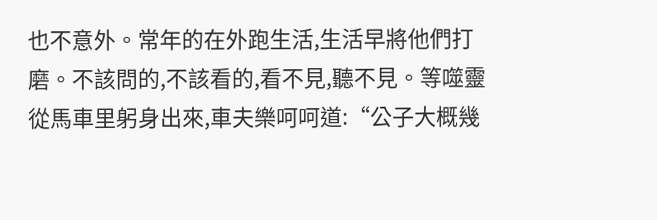也不意外。常年的在外跑生活,生活早將他們打磨。不該問的,不該看的,看不見,聽不見。等噬靈從馬車里躬身出來,車夫樂呵呵道:“公子大概幾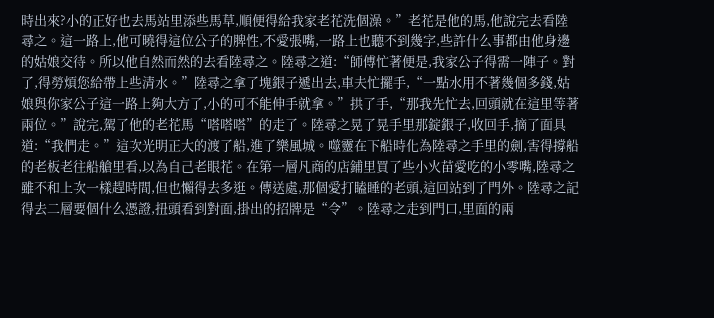時出來?小的正好也去馬站里添些馬草,順便得給我家老花洗個澡。”老花是他的馬,他說完去看陸尋之。這一路上,他可曉得這位公子的脾性,不愛張嘴,一路上也聽不到幾字,些許什么事都由他身邊的姑娘交待。所以他自然而然的去看陸尋之。陸尋之道:“師傅忙著便是,我家公子得需一陣子。對了,得勞煩您給帶上些清水。”陸尋之拿了塊銀子遞出去,車夫忙擺手,“一點水用不著幾個多錢,姑娘與你家公子這一路上夠大方了,小的可不能伸手就拿。”拱了手,“那我先忙去,回頭就在這里等著兩位。”說完,駕了他的老花馬“嗒嗒嗒”的走了。陸尋之晃了晃手里那錠銀子,收回手,摘了面具道:“我們走。”這次光明正大的渡了船,進了樂風城。噬靈在下船時化為陸尋之手里的劍,害得撐船的老板老往船艙里看,以為自己老眼花。在第一層凡商的店鋪里買了些小火苗愛吃的小零嘴,陸尋之雖不和上次一樣趕時間,但也懶得去多逛。傳送處,那個愛打瞌睡的老頭,這回站到了門外。陸尋之記得去二層要個什么憑證,扭頭看到對面,掛出的招牌是“令”。陸尋之走到門口,里面的兩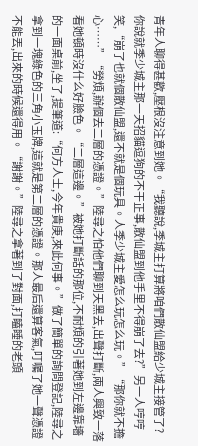青年人聊得甚歡,壓根沒注意到她。“我聽說,季城主打算將咱們散仙盟給少城主接管了?你說就季少城主那一天招貓逗狗的不干正事,散仙盟到他手里不得崩了去?”另一人哼哼笑,“崩了也就個散仙盟,還不就是個玩具。人季少城主愛怎么玩怎么玩。”“那你就不擔心……”“勞煩,辦個去二層的憑證。”陸尋之怕他們聊到天黑去,出聲打斷,兩人興致一落看她頓時沒什么好臉色。“二層這邊。”被她打斷話的那位,不耐煩的引著她到左邊靠墻的一面桌前,坐了,提筆道:“何方人士,今年貴庚,來此何事。”做了簡單的詢問登記,陸尋之拿到一塊綠色的三角小玉牌,這就是第二層的憑證。那人最后還算客氣,叮囑了她一聲憑證不能丟,出來的時候還得用。“謝謝。”陸尋之拿著到了對面,打瞌睡的老頭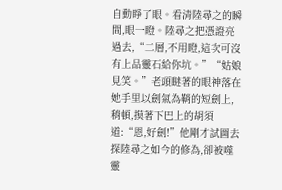自動睜了眼。看清陸尋之的瞬間,眼一瞪。陸尋之把憑證亮過去,“二層,不用瞪,這次可沒有上品靈石給你坑。”“姑娘見笑。”老頭瞇著的眼神落在她手里以劍氣為鞘的短劍上,稍頓,摸著下巴上的胡須道:“恩,好劍!”他剛才試圖去探陸尋之如今的修為,卻被噬靈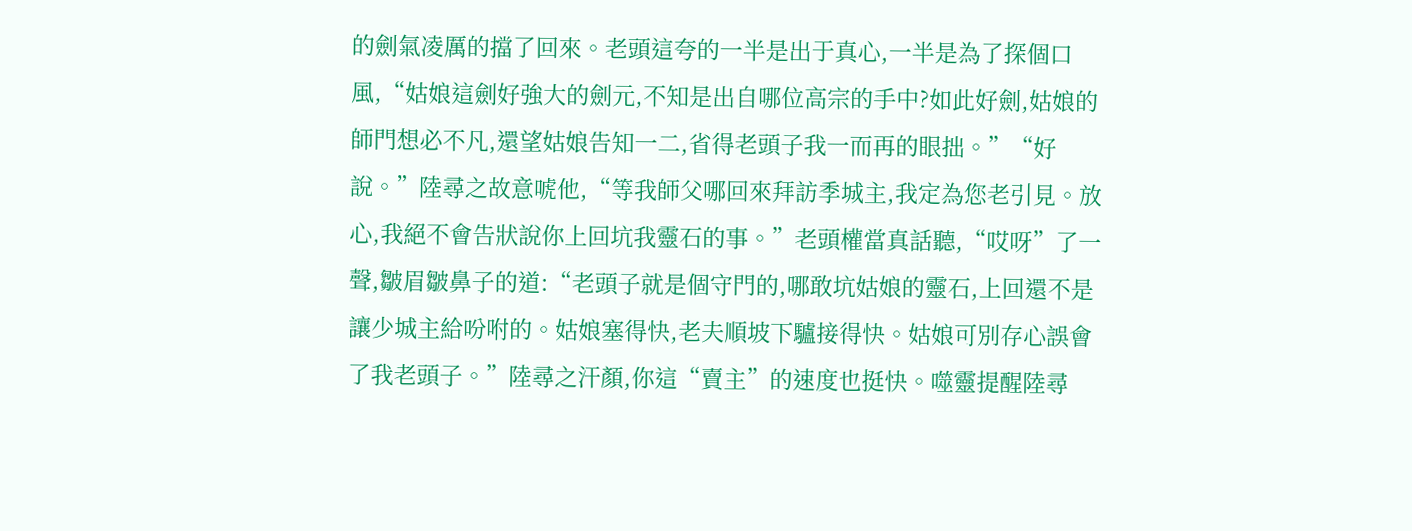的劍氣凌厲的擋了回來。老頭這夸的一半是出于真心,一半是為了探個口風,“姑娘這劍好強大的劍元,不知是出自哪位高宗的手中?如此好劍,姑娘的師門想必不凡,還望姑娘告知一二,省得老頭子我一而再的眼拙。”“好說。”陸尋之故意唬他,“等我師父哪回來拜訪季城主,我定為您老引見。放心,我絕不會告狀說你上回坑我靈石的事。”老頭權當真話聽,“哎呀”了一聲,皺眉皺鼻子的道:“老頭子就是個守門的,哪敢坑姑娘的靈石,上回還不是讓少城主給吩咐的。姑娘塞得快,老夫順坡下驢接得快。姑娘可別存心誤會了我老頭子。”陸尋之汗顏,你這“賣主”的速度也挺快。噬靈提醒陸尋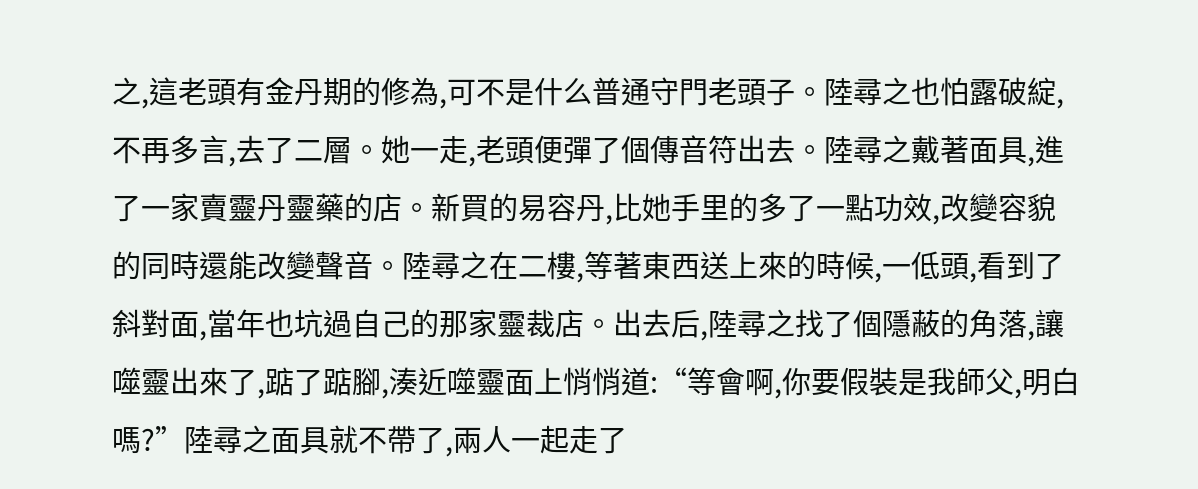之,這老頭有金丹期的修為,可不是什么普通守門老頭子。陸尋之也怕露破綻,不再多言,去了二層。她一走,老頭便彈了個傳音符出去。陸尋之戴著面具,進了一家賣靈丹靈藥的店。新買的易容丹,比她手里的多了一點功效,改變容貌的同時還能改變聲音。陸尋之在二樓,等著東西送上來的時候,一低頭,看到了斜對面,當年也坑過自己的那家靈裁店。出去后,陸尋之找了個隱蔽的角落,讓噬靈出來了,踮了踮腳,湊近噬靈面上悄悄道:“等會啊,你要假裝是我師父,明白嗎?”陸尋之面具就不帶了,兩人一起走了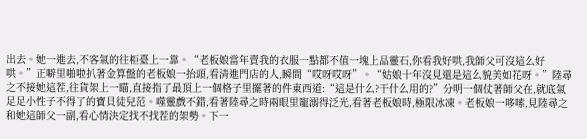出去。她一進去,不客氣的往柜臺上一靠。“老板娘當年賣我的衣服一點都不值一塊上品靈石,你看我好哄,我師父可沒這么好哄。”正噼里啪啦扒著金算盤的老板娘一抬頭,看清進門店的人,瞬間“哎呀哎呀”。“姑娘十年沒見還是這么貌美如花呀。”陸尋之不接她這茬,往貨架上一瞄,直接指了最頂上一個格子里擺著的件東西道:“這是什么?干什么用的?”分明一個仗著師父在,就底氣足足小性子不得了的寶貝徒兒范。噬靈戲不錯,看著陸尋之時兩眼里寵溺得泛光,看著老板娘時,極限冰凍。老板娘一哆嗦,見陸尋之和她這師父一副,看心情決定找不找茬的架勢。下一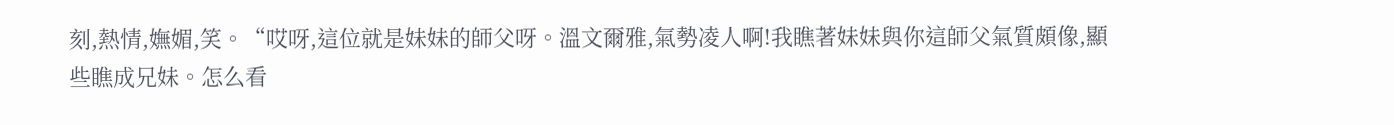刻,熱情,嫵媚,笑。“哎呀,這位就是妹妹的師父呀。溫文爾雅,氣勢凌人啊!我瞧著妹妹與你這師父氣質頗像,顯些瞧成兄妹。怎么看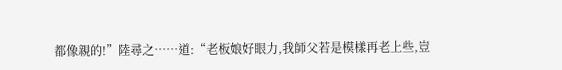都像親的!”陸尋之……道:“老板娘好眼力,我師父若是模樣再老上些,豈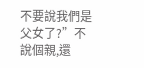不要說我們是父女了?”不說個親,還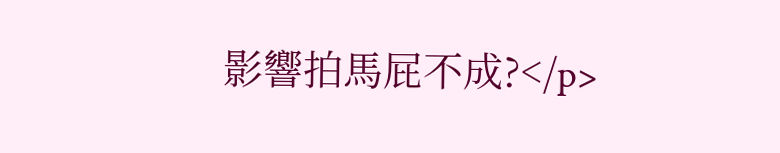影響拍馬屁不成?</p>